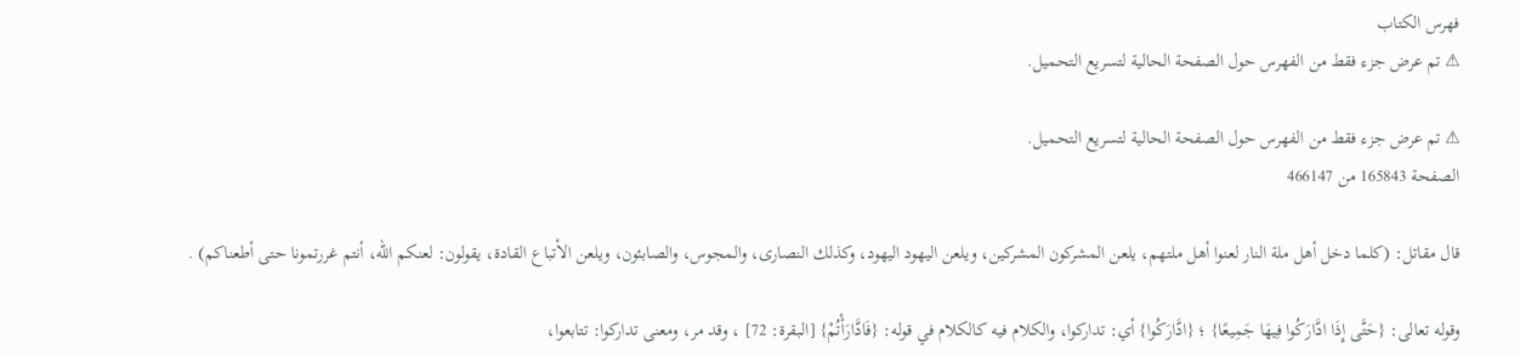فهرس الكتاب
⚠ تم عرض جزء فقط من الفهرس حول الصفحة الحالية لتسريع التحميل.

⚠ تم عرض جزء فقط من الفهرس حول الصفحة الحالية لتسريع التحميل.
الصفحة 165843 من 466147

قال مقاتل: (كلما دخل أهل ملة النار لعنوا أهل ملتهم، يلعن المشركون المشركين، ويلعن اليهود اليهود، وكذلك النصارى، والمجوس، والصابئون، ويلعن الأتباع القادة، يقولون: لعنكم الله، أنتم غررتمونا حتى أطعناكم) .

وقوله تعالى: {حَتَّى إِذَا ادَّارَكُوا فِيهَا جَمِيعًا} ؛ {ادَّارَكُوا} أي: تداركوا، والكلام فيه كالكلام في قوله: {فَادَّارَأْتُمْ} [البقرة: 72] ، وقد مر، ومعنى تداركوا: تتابعوا،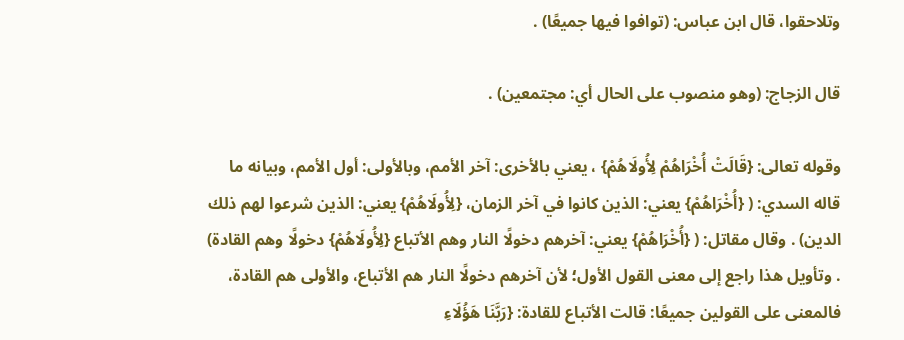وتلاحقوا، قال ابن عباس: (توافوا فيها جميعًا) .

قال الزجاج: (وهو منصوب على الحال أي: مجتمعين) .

وقوله تعالى: {قَالَتْ أُخْرَاهُمْ لِأُولَاهُمْ} ، يعني بالأخرى: آخر الأمم، وبالأولى: أول الأمم، وبيانه ما قاله السدي: ( {أُخْرَاهُمْ} يعني: الذين كانوا في آخر الزمان، {لِأُولَاهُمْ} يعني: الذين شرعوا لهم ذلك الدين) . وقال مقاتل: ( {أُخْرَاهُمْ} يعني: آخرهم دخولًا النار وهم الأتباع {لِأُولَاهُمْ} دخولًا وهم القادة) . وتأويل هذا راجع إلى معنى القول الأول؛ لأن آخرهم دخولًا النار هم الأتباع، والأولى هم القادة، فالمعنى على القولين جميعًا: قالت الأتباع للقادة: {رَبَّنَا هَؤُلَاءِ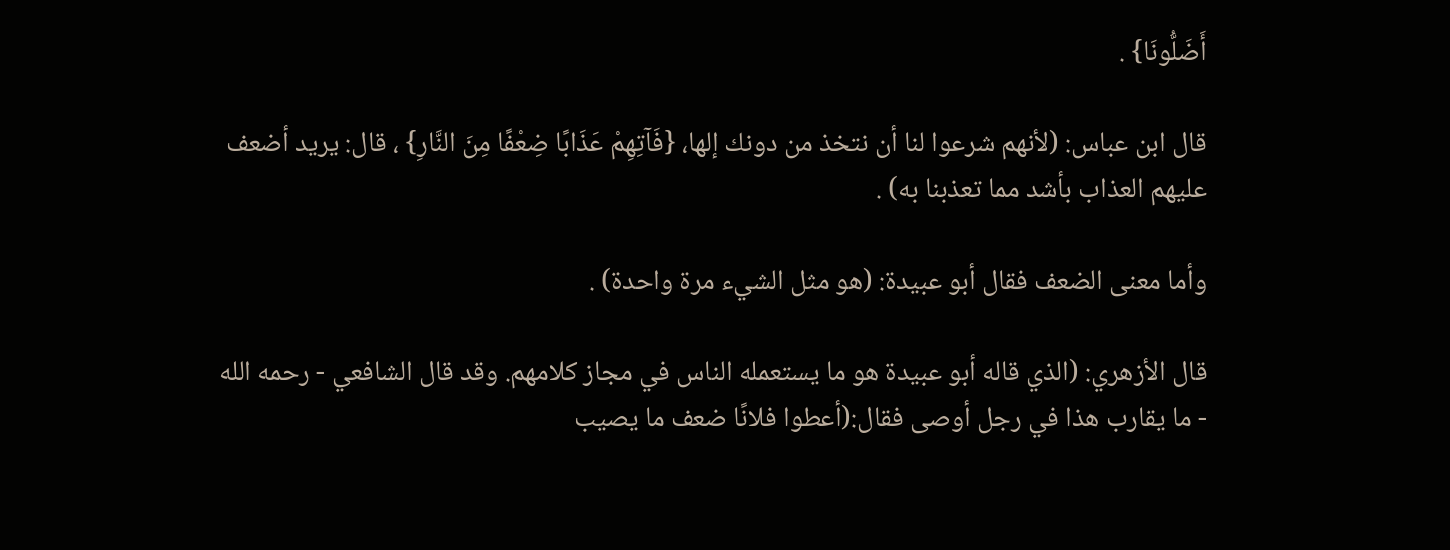أَضَلُّونَا} .

قال ابن عباس: (لأنهم شرعوا لنا أن نتخذ من دونك إلها، {فَآتِهِمْ عَذَابًا ضِعْفًا مِنَ النَّارِ} ، قال: يريد أضعف عليهم العذاب بأشد مما تعذبنا به) .

وأما معنى الضعف فقال أبو عبيدة: (هو مثل الشيء مرة واحدة) .

قال الأزهري: (الذي قاله أبو عبيدة هو ما يستعمله الناس في مجاز كلامهم. وقد قال الشافعي - رحمه الله - ما يقارب هذا في رجل أوصى فقال:(أعطوا فلانًا ضعف ما يصيب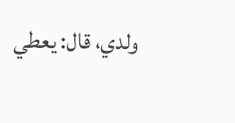ولدي، قال: يعطي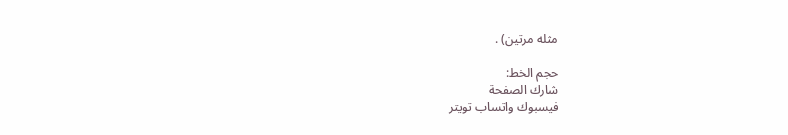مثله مرتين) .

حجم الخط:
شارك الصفحة
فيسبوك واتساب تويتر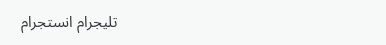تليجرام انستجرام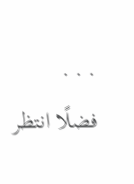. . .
فضلًا انتظر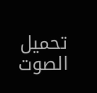تحميل الصوت